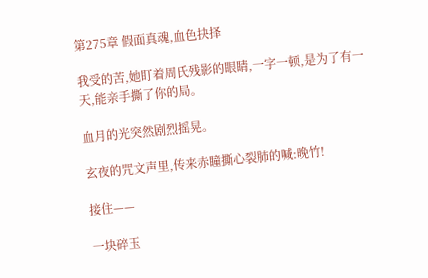第275章 假面真魂,血色抉择

我受的苦,她盯着周氏残影的眼睛,一字一顿,是为了有一天,能亲手撕了你的局。

血月的光突然剧烈摇晃。

玄夜的咒文声里,传来赤瞳撕心裂肺的喊:晚竹!

接住——

一块碎玉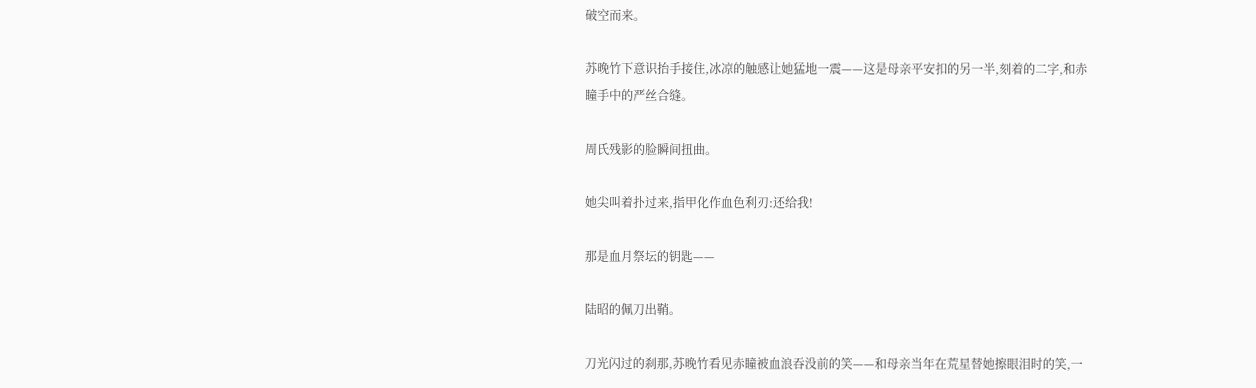破空而来。

苏晚竹下意识抬手接住,冰凉的触感让她猛地一震——这是母亲平安扣的另一半,刻着的二字,和赤瞳手中的严丝合缝。

周氏残影的脸瞬间扭曲。

她尖叫着扑过来,指甲化作血色利刃:还给我!

那是血月祭坛的钥匙——

陆昭的佩刀出鞘。

刀光闪过的刹那,苏晚竹看见赤瞳被血浪吞没前的笑——和母亲当年在荒星替她擦眼泪时的笑,一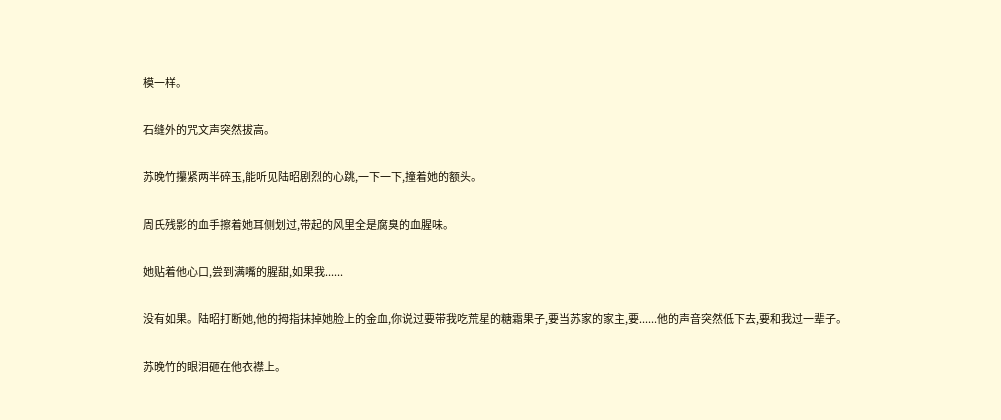模一样。

石缝外的咒文声突然拔高。

苏晚竹攥紧两半碎玉,能听见陆昭剧烈的心跳,一下一下,撞着她的额头。

周氏残影的血手擦着她耳侧划过,带起的风里全是腐臭的血腥味。

她贴着他心口,尝到满嘴的腥甜,如果我......

没有如果。陆昭打断她,他的拇指抹掉她脸上的金血,你说过要带我吃荒星的糖霜果子,要当苏家的家主,要......他的声音突然低下去,要和我过一辈子。

苏晚竹的眼泪砸在他衣襟上。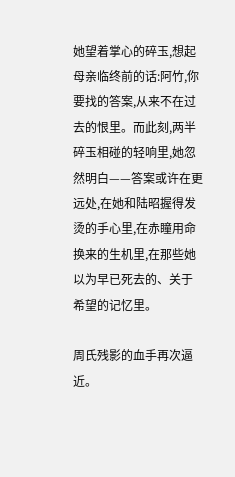她望着掌心的碎玉,想起母亲临终前的话:阿竹,你要找的答案,从来不在过去的恨里。而此刻,两半碎玉相碰的轻响里,她忽然明白——答案或许在更远处,在她和陆昭握得发烫的手心里,在赤瞳用命换来的生机里,在那些她以为早已死去的、关于希望的记忆里。

周氏残影的血手再次逼近。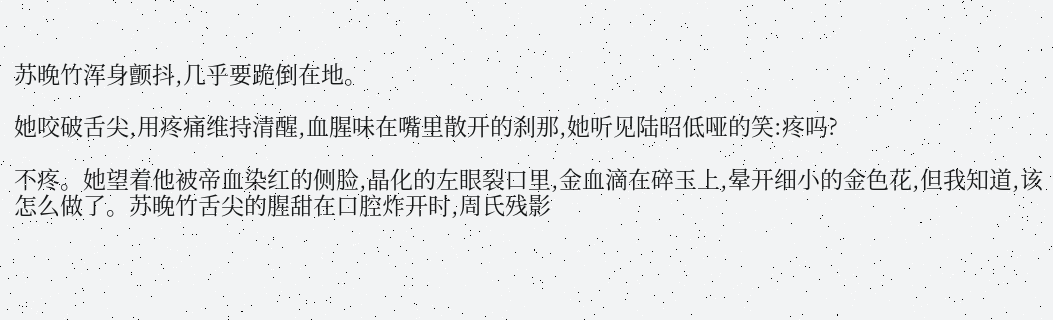苏晚竹浑身颤抖,几乎要跪倒在地。

她咬破舌尖,用疼痛维持清醒,血腥味在嘴里散开的刹那,她听见陆昭低哑的笑:疼吗?

不疼。她望着他被帝血染红的侧脸,晶化的左眼裂口里,金血滴在碎玉上,晕开细小的金色花,但我知道,该怎么做了。苏晚竹舌尖的腥甜在口腔炸开时,周氏残影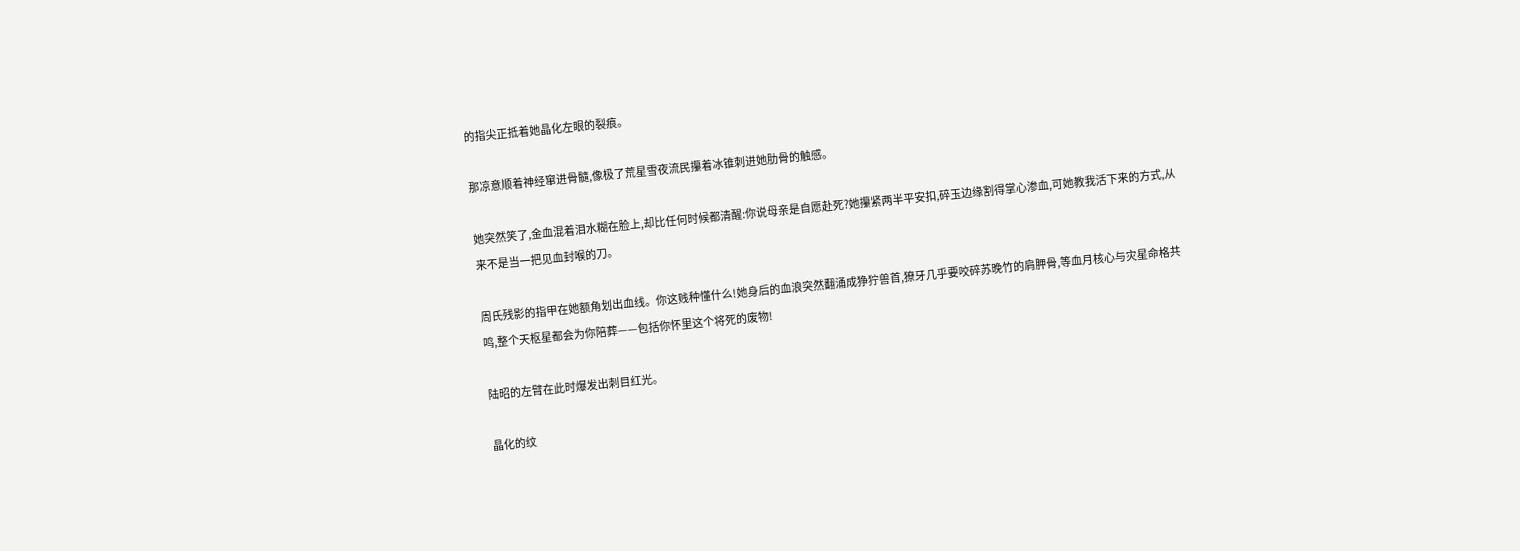的指尖正抵着她晶化左眼的裂痕。

那凉意顺着神经窜进骨髓,像极了荒星雪夜流民攥着冰锥刺进她肋骨的触感。

她突然笑了,金血混着泪水糊在脸上,却比任何时候都清醒:你说母亲是自愿赴死?她攥紧两半平安扣,碎玉边缘割得掌心渗血,可她教我活下来的方式,从来不是当一把见血封喉的刀。

周氏残影的指甲在她额角划出血线。你这贱种懂什么!她身后的血浪突然翻涌成狰狞兽首,獠牙几乎要咬碎苏晚竹的肩胛骨,等血月核心与灾星命格共鸣,整个天枢星都会为你陪葬——包括你怀里这个将死的废物!

陆昭的左臂在此时爆发出刺目红光。

晶化的纹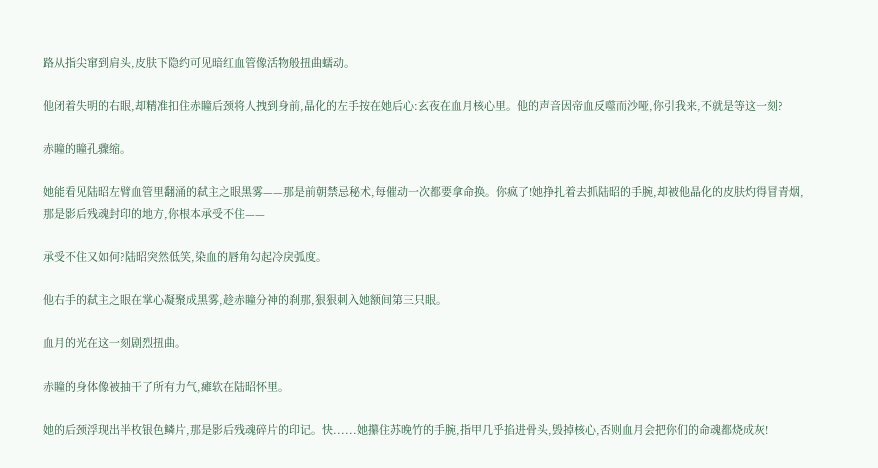路从指尖窜到肩头,皮肤下隐约可见暗红血管像活物般扭曲蠕动。

他闭着失明的右眼,却精准扣住赤瞳后颈将人拽到身前,晶化的左手按在她后心:玄夜在血月核心里。他的声音因帝血反噬而沙哑,你引我来,不就是等这一刻?

赤瞳的瞳孔骤缩。

她能看见陆昭左臂血管里翻涌的弑主之眼黑雾——那是前朝禁忌秘术,每催动一次都要拿命换。你疯了!她挣扎着去抓陆昭的手腕,却被他晶化的皮肤灼得冒青烟,那是影后残魂封印的地方,你根本承受不住——

承受不住又如何?陆昭突然低笑,染血的唇角勾起冷戾弧度。

他右手的弑主之眼在掌心凝聚成黑雾,趁赤瞳分神的刹那,狠狠刺入她额间第三只眼。

血月的光在这一刻剧烈扭曲。

赤瞳的身体像被抽干了所有力气,瘫软在陆昭怀里。

她的后颈浮现出半枚银色鳞片,那是影后残魂碎片的印记。快......她攥住苏晚竹的手腕,指甲几乎掐进骨头,毁掉核心,否则血月会把你们的命魂都烧成灰!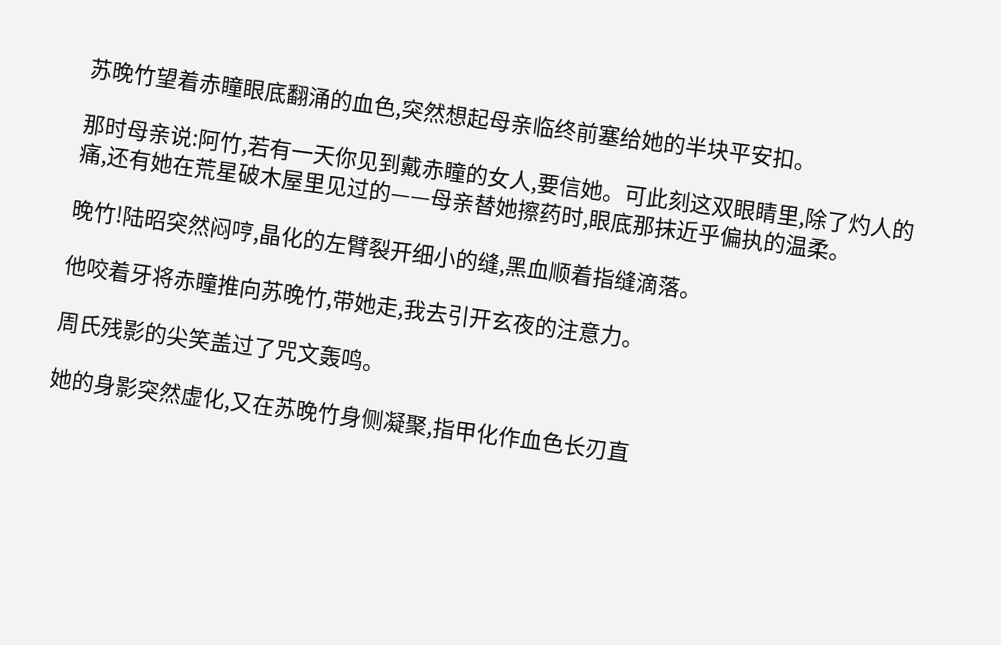苏晚竹望着赤瞳眼底翻涌的血色,突然想起母亲临终前塞给她的半块平安扣。

那时母亲说:阿竹,若有一天你见到戴赤瞳的女人,要信她。可此刻这双眼睛里,除了灼人的痛,还有她在荒星破木屋里见过的——母亲替她擦药时,眼底那抹近乎偏执的温柔。

晚竹!陆昭突然闷哼,晶化的左臂裂开细小的缝,黑血顺着指缝滴落。

他咬着牙将赤瞳推向苏晚竹,带她走,我去引开玄夜的注意力。

周氏残影的尖笑盖过了咒文轰鸣。

她的身影突然虚化,又在苏晚竹身侧凝聚,指甲化作血色长刃直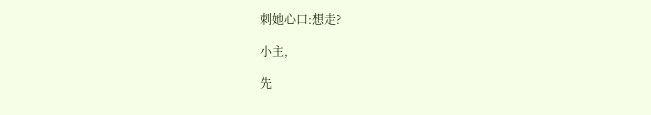刺她心口:想走?

小主,

先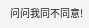问问我同不同意!